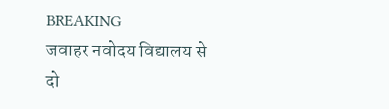BREAKING
जवाहर नवोदय विद्यालय से दो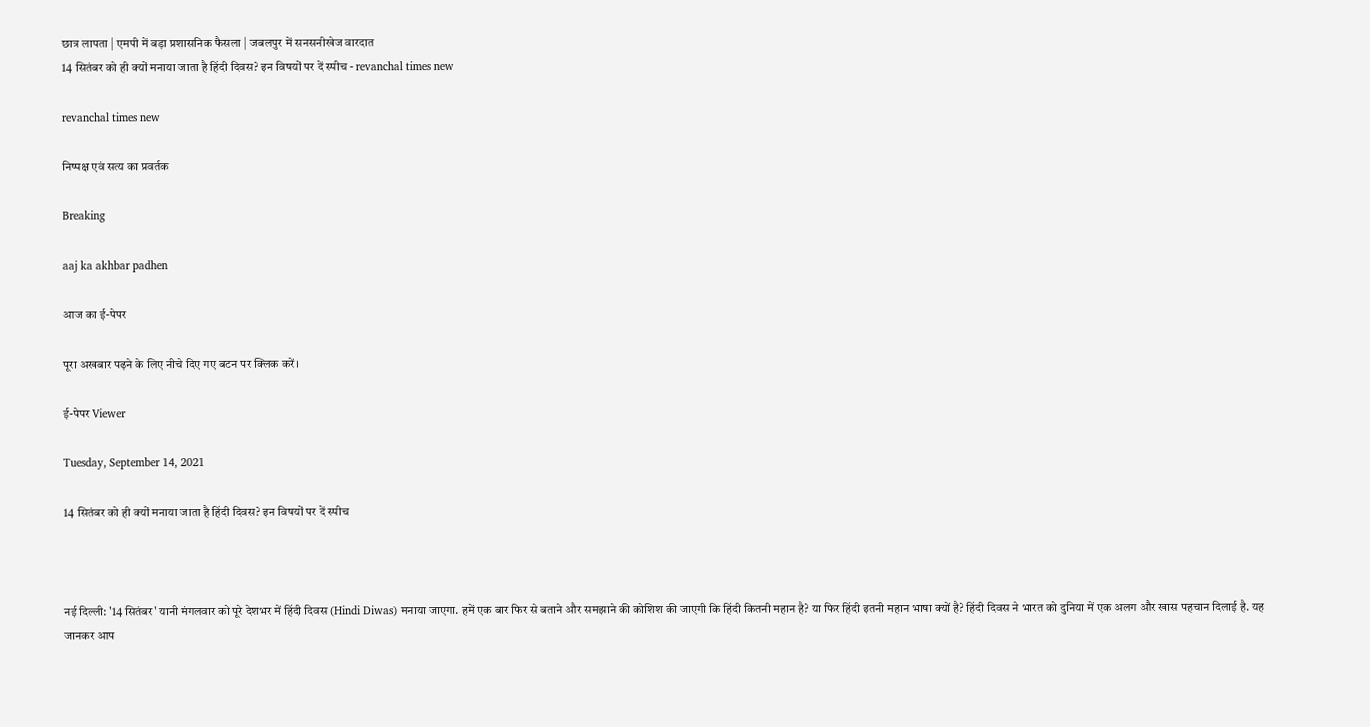छात्र लापता | एमपी में बड़ा प्रशासनिक फैसला | जबलपुर में सनसनीखेज वारदात
14 सितंबर को ही क्यों मनाया जाता है हिंदी दिवस? इन विषयों पर दें स्पीच - revanchal times new

revanchal times new

निष्पक्ष एवं सत्य का प्रवर्तक

Breaking

aaj ka akhbar padhen

आज का ई-पेपर

पूरा अखबार पढ़ने के लिए नीचे दिए गए बटन पर क्लिक करें।

ई-पेपर Viewer

Tuesday, September 14, 2021

14 सितंबर को ही क्यों मनाया जाता है हिंदी दिवस? इन विषयों पर दें स्पीच



नई दिल्ली: '14 सितंबर' यानी मंगलवार को पूरे देशभर में हिंदी दिवस (Hindi Diwas) मनाया जाएगा. हमें एक बार फिर से बताने और समझाने की कोशिश की जाएगी कि हिंदी कितनी महान है? या फिर हिंदी इतनी महान भाषा क्यों है? हिंदी दिवस ने भारत को दुनिया में एक अलग और खास पहचान दिलाई है. यह जानकर आप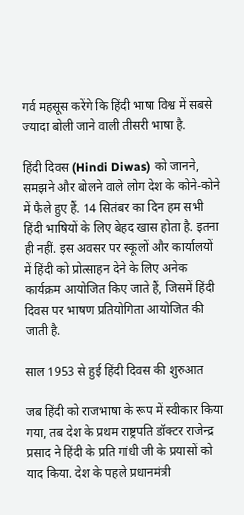गर्व महसूस करेंगे कि हिंदी भाषा विश्व में सबसे ज्यादा बोली जाने वाली तीसरी भाषा है.

हिंदी दिवस (Hindi Diwas) को जानने, समझने और बोलने वाले लोग देश के कोने-कोने में फैले हुए हैं. 14 सितंबर का दिन हम सभी हिंदी भाषियों के लिए बेहद खास होता है. इतना ही नहीं. इस अवसर पर स्कूलों और कार्यालयों में हिंदी को प्रोत्साहन देने के लिए अनेक कार्यक्रम आयोजित किए जाते हैं, जिसमें हिंदी दिवस पर भाषण प्रतियोगिता आयोजित की जाती है.

साल 1953 से हुई हिंदी दिवस की शुरुआत

जब हिंदी को राजभाषा के रूप में स्वीकार किया गया, तब देश के प्रथम राष्ट्रपति डॉक्टर राजेन्द्र प्रसाद ने हिंदी के प्रति गांधी जी के प्रयासों को याद किया. देश के पहले प्रधानमंत्री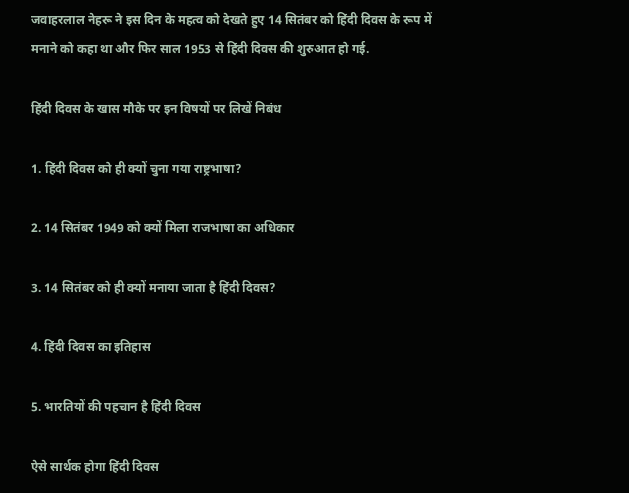जवाहरलाल नेहरू ने इस दिन के महत्व को देखते हुए 14 सितंबर को हिंदी दिवस के रूप में मनाने को कहा था और फिर साल 1953 से हिंदी दिवस की शुरुआत हो गई.

हिंदी दिवस के खास मौके पर इन विषयों पर लिखें निबंध

1. हिंदी दिवस को ही क्यों चुना गया राष्ट्रभाषा?

2. 14 सितंबर 1949 को क्यों मिला राजभाषा का अधिकार

3. 14 सितंबर को ही क्यों मनाया जाता है हिंदी दिवस?

4. हिंदी दिवस का इतिहास

5. भारतियों की पहचान है हिंदी दिवस

ऐसे सार्थक होगा हिंदी दिवस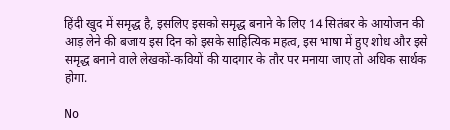हिंदी खुद में समृद्ध है, इसलिए इसको समृद्ध बनाने के लिए 14 सितंबर के आयोजन की आड़ लेने की बजाय इस दिन को इसके साहित्यिक महत्व, इस भाषा में हुए शोध और इसे समृद्ध बनाने वाले लेखकों-कवियों की यादगार के तौर पर मनाया जाए तो अधिक सार्थक होगा.

No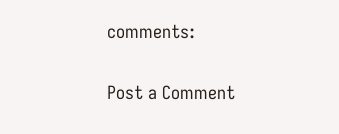comments:

Post a Comment